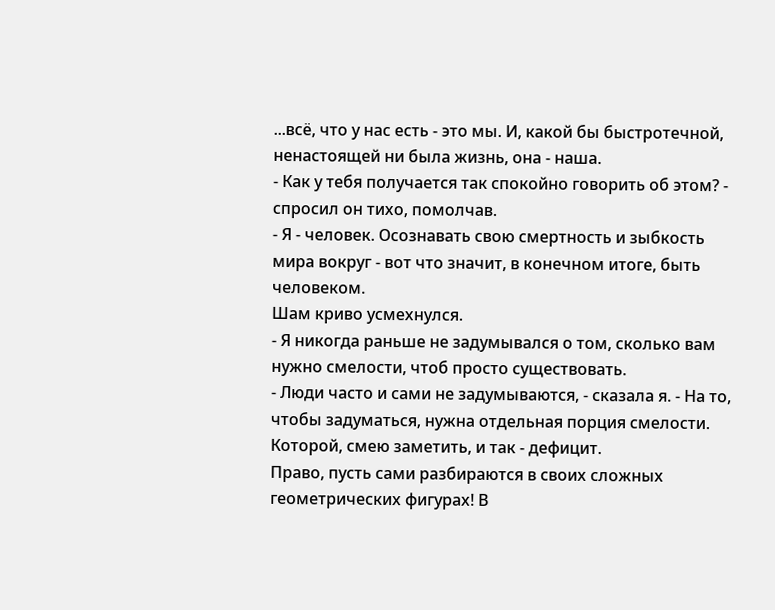...всё, что у нас есть - это мы. И, какой бы быстротечной, ненастоящей ни была жизнь, она - наша.
- Как у тебя получается так спокойно говорить об этом? - спросил он тихо, помолчав.
- Я - человек. Осознавать свою смертность и зыбкость мира вокруг - вот что значит, в конечном итоге, быть человеком.
Шам криво усмехнулся.
- Я никогда раньше не задумывался о том, сколько вам нужно смелости, чтоб просто существовать.
- Люди часто и сами не задумываются, - сказала я. - На то, чтобы задуматься, нужна отдельная порция смелости. Которой, смею заметить, и так - дефицит.
Право, пусть сами разбираются в своих сложных геометрических фигурах! В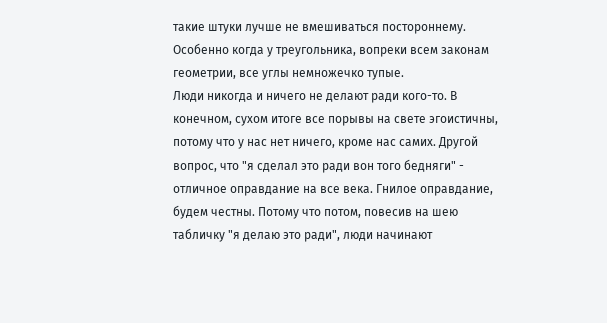такие штуки лучше не вмешиваться постороннему.
Особенно когда у треугольника, вопреки всем законам геометрии, все углы немножечко тупые.
Люди никогда и ничего не делают ради кого-то. В конечном, сухом итоге все порывы на свете эгоистичны, потому что у нас нет ничего, кроме нас самих. Другой вопрос, что "я сделал это ради вон того бедняги" - отличное оправдание на все века. Гнилое оправдание, будем честны. Потому что потом, повесив на шею табличку "я делаю это ради", люди начинают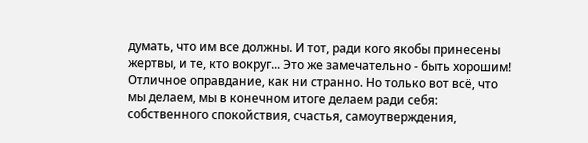думать, что им все должны. И тот, ради кого якобы принесены жертвы, и те, кто вокруг... Это же замечательно - быть хорошим! Отличное оправдание, как ни странно. Но только вот всё, что мы делаем, мы в конечном итоге делаем ради себя: собственного спокойствия, счастья, самоутверждения,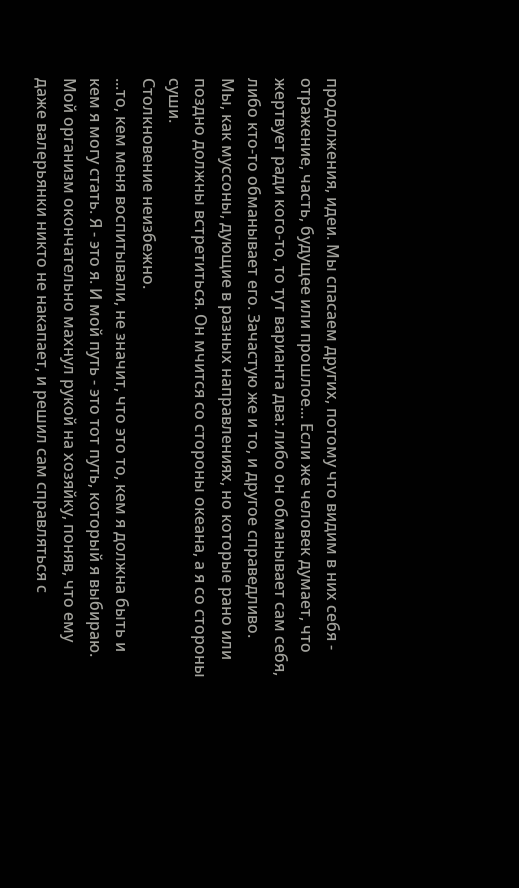продолжения, идеи. Мы спасаем других, потому что видим в них себя - отражение, часть, будущее или прошлое... Если же человек думает, что жертвует ради кого-то, то тут варианта два: либо он обманывает сам себя, либо кто-то обманывает его. Зачастую же и то, и другое справедливо.
Мы, как муссоны, дующие в разных направлениях, но которые рано или поздно должны встретиться. Он мчится со стороны океана, а я со стороны суши.
Столкновение неизбежно.
...то, кем меня воспитывали, не значит, что это то, кем я должна быть и кем я могу стать. Я - это я. И мой путь - это тот путь, который я выбираю.
Мой организм окончательно махнул рукой на хозяйку, поняв, что ему даже валерьянки никто не накапает, и решил сам справляться с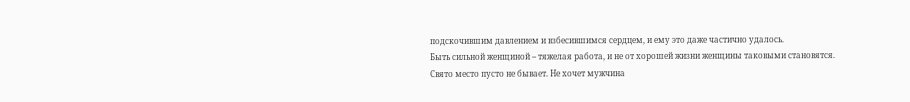подскочившим давлением и взбесившимся сердцем, и ему это даже частично удалось.
Быть сильной женщиной – тяжелая работа, и не от хорошей жизни женщины таковыми становятся.
Свято место пусто не бывает. Не хочет мужчина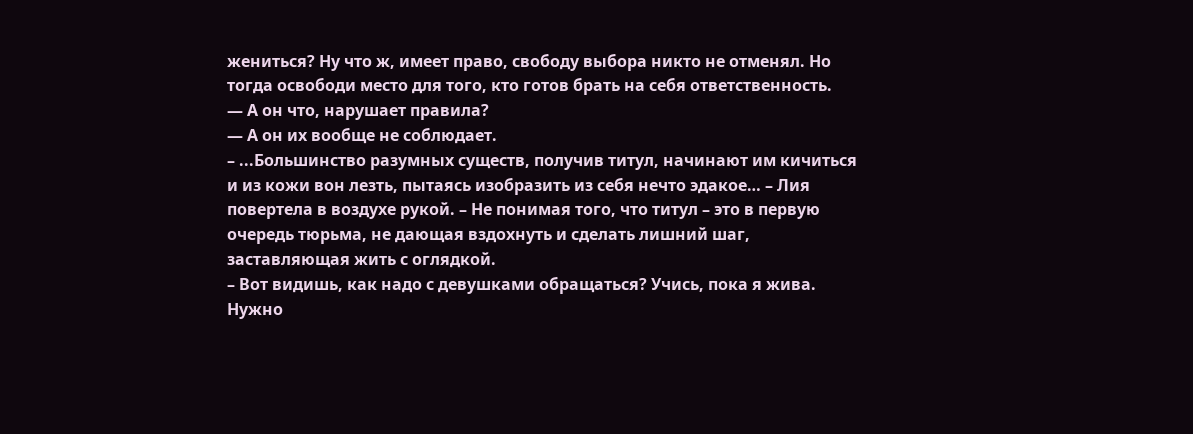жениться? Ну что ж, имеет право, свободу выбора никто не отменял. Но тогда освободи место для того, кто готов брать на себя ответственность.
— А он что, нарушает правила?
— А он их вообще не соблюдает.
– ...Большинство разумных существ, получив титул, начинают им кичиться и из кожи вон лезть, пытаясь изобразить из себя нечто эдакое… – Лия повертела в воздухе рукой. – Не понимая того, что титул – это в первую очередь тюрьма, не дающая вздохнуть и сделать лишний шаг, заставляющая жить с оглядкой.
– Вот видишь, как надо с девушками обращаться? Учись, пока я жива. Нужно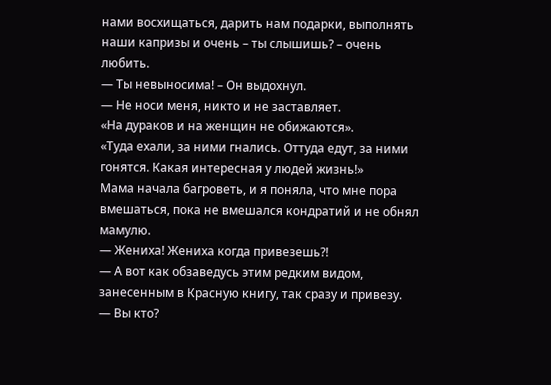нами восхищаться, дарить нам подарки, выполнять наши капризы и очень – ты слышишь? – очень любить.
— Ты невыносима! – Он выдохнул.
— Не носи меня, никто и не заставляет.
«На дураков и на женщин не обижаются».
«Туда ехали, за ними гнались. Оттуда едут, за ними гонятся. Какая интересная у людей жизнь!»
Мама начала багроветь, и я поняла, что мне пора вмешаться, пока не вмешался кондратий и не обнял мамулю.
— Жениха! Жениха когда привезешь?!
— А вот как обзаведусь этим редким видом, занесенным в Красную книгу, так сразу и привезу.
— Вы кто?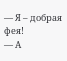— Я – добрая фея!
— А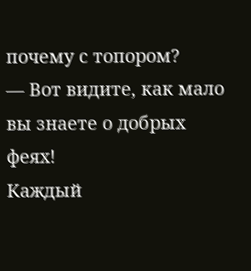почему с топором?
— Вот видите, как мало вы знаете о добрых феях!
Каждый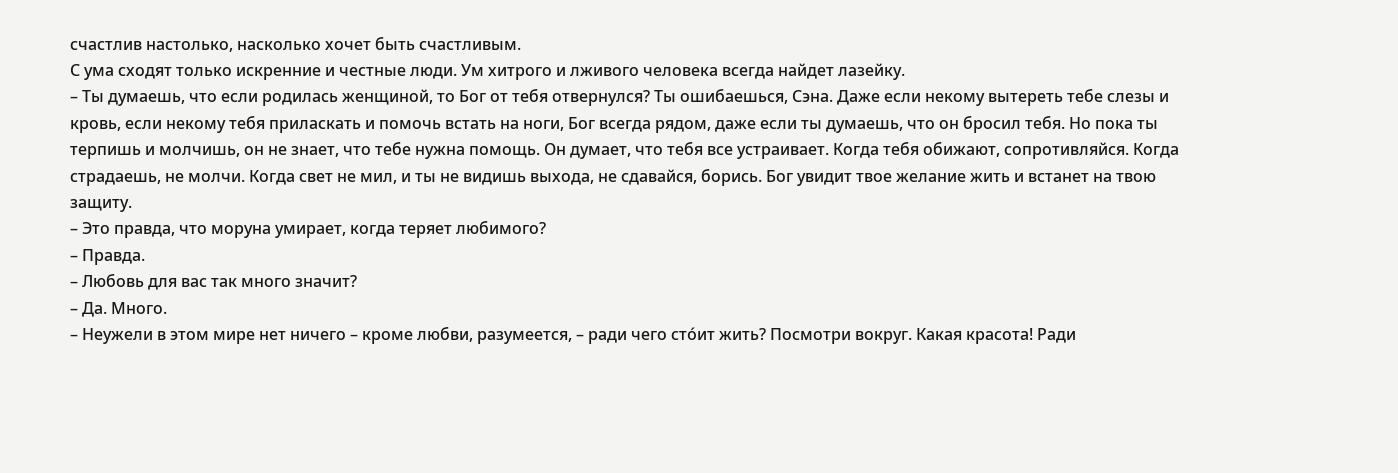счастлив настолько, насколько хочет быть счастливым.
С ума сходят только искренние и честные люди. Ум хитрого и лживого человека всегда найдет лазейку.
– Ты думаешь, что если родилась женщиной, то Бог от тебя отвернулся? Ты ошибаешься, Сэна. Даже если некому вытереть тебе слезы и кровь, если некому тебя приласкать и помочь встать на ноги, Бог всегда рядом, даже если ты думаешь, что он бросил тебя. Но пока ты терпишь и молчишь, он не знает, что тебе нужна помощь. Он думает, что тебя все устраивает. Когда тебя обижают, сопротивляйся. Когда страдаешь, не молчи. Когда свет не мил, и ты не видишь выхода, не сдавайся, борись. Бог увидит твое желание жить и встанет на твою защиту.
– Это правда, что моруна умирает, когда теряет любимого?
– Правда.
– Любовь для вас так много значит?
– Да. Много.
– Неужели в этом мире нет ничего – кроме любви, разумеется, – ради чего стóит жить? Посмотри вокруг. Какая красота! Ради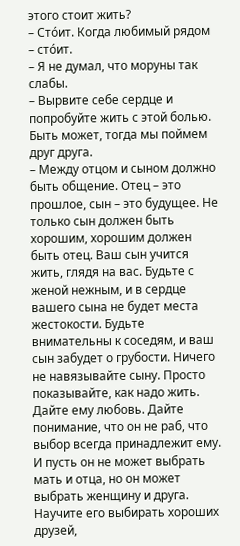этого стоит жить?
– Стóит. Когда любимый рядом – стóит.
– Я не думал, что моруны так слабы.
– Вырвите себе сердце и попробуйте жить с этой болью. Быть может, тогда мы поймем друг друга.
– Между отцом и сыном должно быть общение. Отец – это прошлое, сын – это будущее. Не только сын должен быть хорошим, хорошим должен быть отец. Ваш сын учится жить, глядя на вас. Будьте с женой нежным, и в сердце вашего сына не будет места жестокости. Будьте внимательны к соседям, и ваш сын забудет о грубости. Ничего не навязывайте сыну. Просто показывайте, как надо жить. Дайте ему любовь. Дайте понимание, что он не раб, что выбор всегда принадлежит ему. И пусть он не может выбрать мать и отца, но он может выбрать женщину и друга. Научите его выбирать хороших друзей,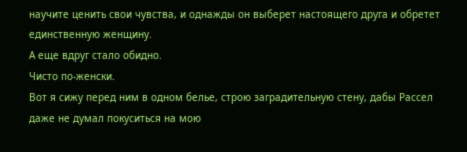научите ценить свои чувства, и однажды он выберет настоящего друга и обретет единственную женщину.
А еще вдруг стало обидно.
Чисто по-женски.
Вот я сижу перед ним в одном белье, строю заградительную стену, дабы Рассел даже не думал покуситься на мою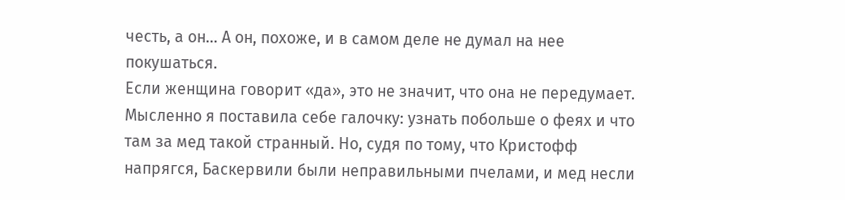честь, а он… А он, похоже, и в самом деле не думал на нее покушаться.
Если женщина говорит «да», это не значит, что она не передумает.
Мысленно я поставила себе галочку: узнать побольше о феях и что там за мед такой странный. Но, судя по тому, что Кристофф напрягся, Баскервили были неправильными пчелами, и мед несли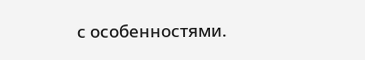с особенностями.